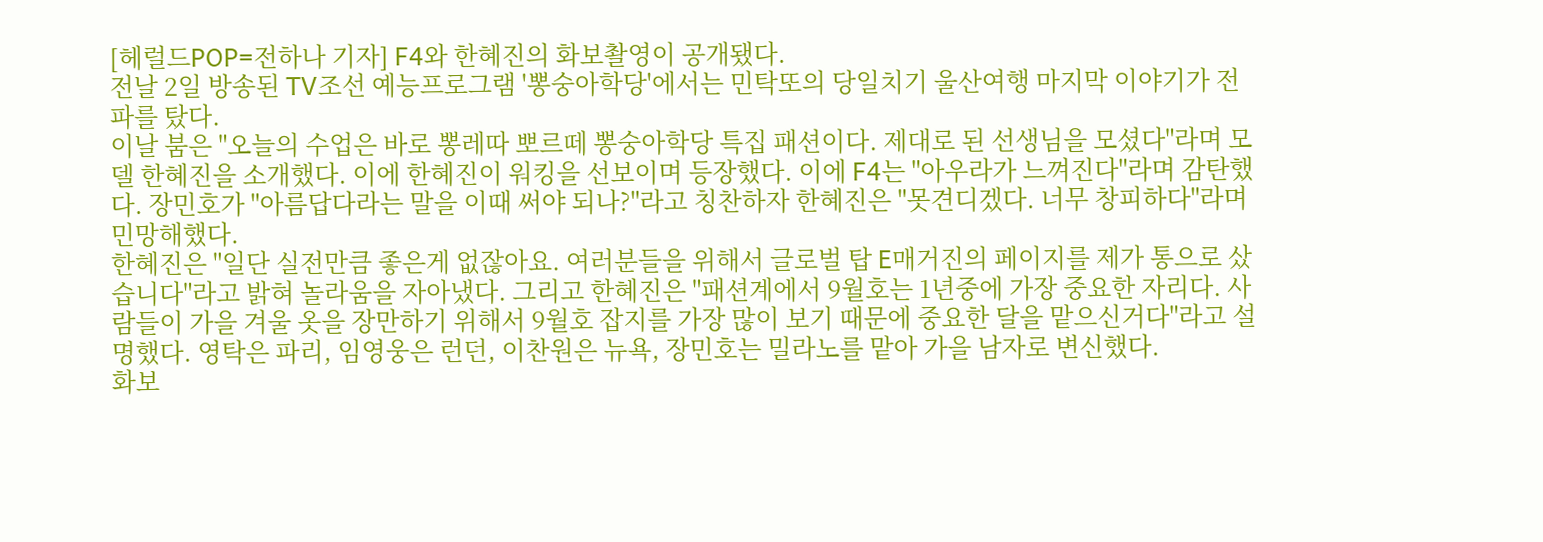[헤럴드POP=전하나 기자] F4와 한혜진의 화보촬영이 공개됐다.
전날 2일 방송된 TV조선 예능프로그램 '뽕숭아학당'에서는 민탁또의 당일치기 울산여행 마지막 이야기가 전파를 탔다.
이날 붐은 "오늘의 수업은 바로 뽕레따 뽀르떼 뽕숭아학당 특집 패션이다. 제대로 된 선생님을 모셨다"라며 모델 한혜진을 소개했다. 이에 한혜진이 워킹을 선보이며 등장했다. 이에 F4는 "아우라가 느껴진다"라며 감탄했다. 장민호가 "아름답다라는 말을 이때 써야 되나?"라고 칭찬하자 한혜진은 "못견디겠다. 너무 창피하다"라며 민망해했다.
한혜진은 "일단 실전만큼 좋은게 없잖아요. 여러분들을 위해서 글로벌 탑 E매거진의 페이지를 제가 통으로 샀습니다"라고 밝혀 놀라움을 자아냈다. 그리고 한혜진은 "패션계에서 9월호는 1년중에 가장 중요한 자리다. 사람들이 가을 겨울 옷을 장만하기 위해서 9월호 잡지를 가장 많이 보기 때문에 중요한 달을 맡으신거다"라고 설명했다. 영탁은 파리, 임영웅은 런던, 이찬원은 뉴욕, 장민호는 밀라노를 맡아 가을 남자로 변신했다.
화보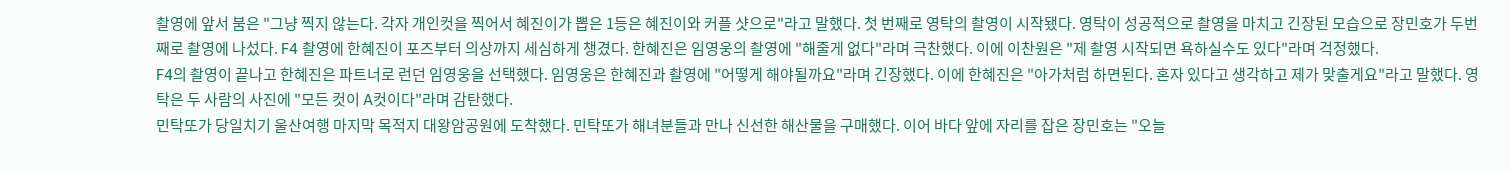촬영에 앞서 붐은 "그냥 찍지 않는다. 각자 개인컷을 찍어서 혜진이가 뽑은 1등은 혜진이와 커플 샷으로"라고 말했다. 첫 번째로 영탁의 촬영이 시작됐다. 영탁이 성공적으로 촬영을 마치고 긴장된 모습으로 장민호가 두번째로 촬영에 나섰다. F4 촬영에 한혜진이 포즈부터 의상까지 세심하게 챙겼다. 한혜진은 임영웅의 촬영에 "해줄게 없다"라며 극찬했다. 이에 이찬원은 "제 촬영 시작되면 욕하실수도 있다"라며 걱정했다.
F4의 촬영이 끝나고 한혜진은 파트너로 런던 임영웅을 선택했다. 임영웅은 한혜진과 촬영에 "어떻게 해야될까요"라며 긴장했다. 이에 한혜진은 "아가처럼 하면된다. 혼자 있다고 생각하고 제가 맞출게요"라고 말했다. 영탁은 두 사람의 사진에 "모든 컷이 A컷이다"라며 감탄했다.
민탁또가 당일치기 울산여행 마지막 목적지 대왕암공원에 도착했다. 민탁또가 해녀분들과 만나 신선한 해산물을 구매했다. 이어 바다 앞에 자리를 잡은 장민호는 "오늘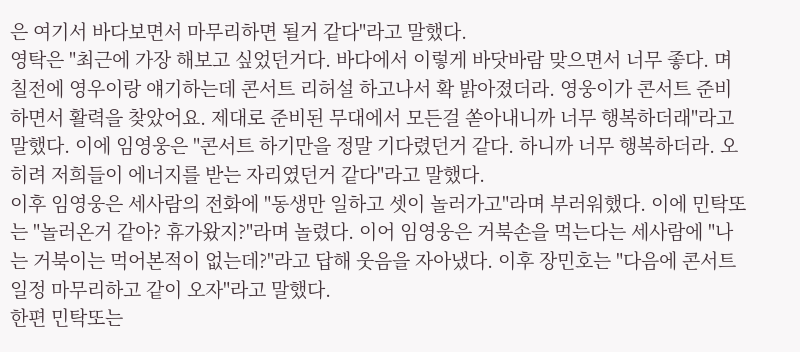은 여기서 바다보면서 마무리하면 될거 같다"라고 말했다.
영탁은 "최근에 가장 해보고 싶었던거다. 바다에서 이렇게 바닷바람 맞으면서 너무 좋다. 며칠전에 영우이랑 얘기하는데 콘서트 리허설 하고나서 확 밝아졌더라. 영웅이가 콘서트 준비하면서 활력을 찾았어요. 제대로 준비된 무대에서 모든걸 쏟아내니까 너무 행복하더래"라고 말했다. 이에 임영웅은 "콘서트 하기만을 정말 기다렸던거 같다. 하니까 너무 행복하더라. 오히려 저희들이 에너지를 받는 자리였던거 같다"라고 말했다.
이후 임영웅은 세사람의 전화에 "동생만 일하고 셋이 놀러가고"라며 부러워했다. 이에 민탁또는 "놀러온거 같아? 휴가왔지?"라며 놀렸다. 이어 임영웅은 거북손을 먹는다는 세사람에 "나는 거북이는 먹어본적이 없는데?"라고 답해 웃음을 자아냈다. 이후 장민호는 "다음에 콘서트 일정 마무리하고 같이 오자"라고 말했다.
한편 민탁또는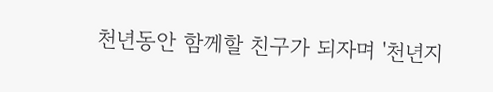천년동안 함께할 친구가 되자며 '천년지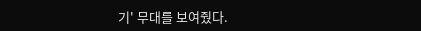기' 무대를 보여줬다.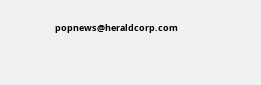popnews@heraldcorp.com